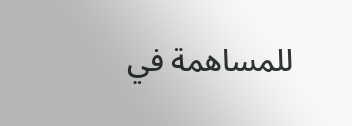للمساهمة في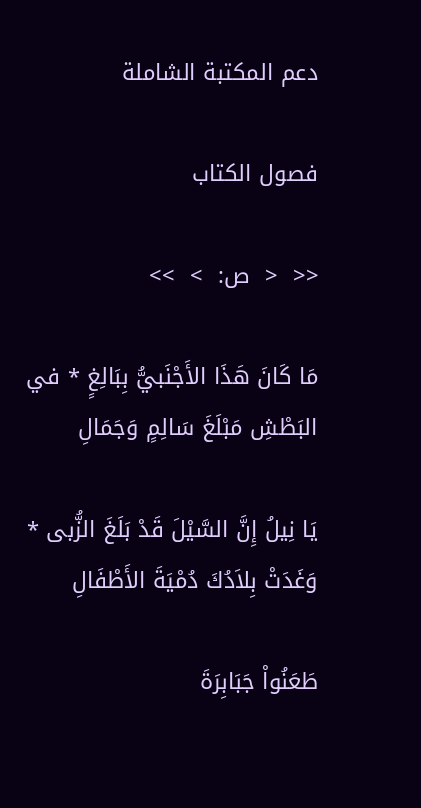دعم المكتبة الشاملة

فصول الكتاب

<<  <  ص:  >  >>

مَا كَانَ هَذَا الأَجْنَبيُّ بِبَالِغٍ * في البَطْشِ مَبْلَغَ سَالِمٍ وَجَمَالِ

يَا نِيلُ إِنَّ السَّيْلَ قَدْ بَلَغَ الزُّبى * وَغَدَتْ بِلاَدُكَ دُمْيَةَ الأَطْفَالِ

طَعَنُواْ جَبَابِرَةَ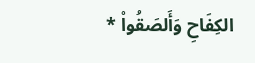الكِفَاحِ وَأَلصَقُواْ *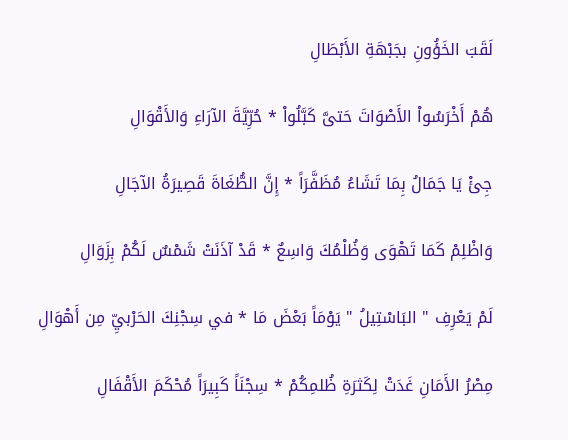لَقَبَ الخَؤُونِ بجَبْهَةِ الأَبْطَالِ

هُمْ أَخْرَسُواْ الأَصْوَاتَ حَتىَّ كَبَّلُواْ * حُرِّيَّةَ الآرَاءِ وَالأَقْوَالِ

جِئْ يَا جَمَالُ بِمَا تَشَاءُ مُظَفَّرَاً * إِنَّ الطُّغَاةَ قَصِيرَةُ الآجَالِ

وَاظْلِمْ كَمَا تَهْوَى وَظُلْمُكَ وَاسِعٌ * قَدْ آذَنَتْ شَمْسٌ لَكُمْ بِزَوَالِ

لَمْ يَعْرِفِ " البَاسْتِيلُ " يَوْمَاً بَعْضَ مَا * في سِجْنِكَ الحَرْبيِّ مِن أَهْوَالِ

مِصْرُ الأَمَانِ غَدَتْ لِكَثرَةِ ظُلمِكُمْ * سِجْنَاً كَبِيرَاً مُحْكَمَ الأَقْفَالِ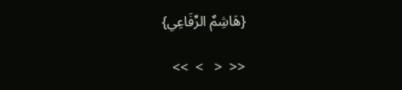{هَاشِمٌ الرِّفَاعِي}

<<  <   >  >>